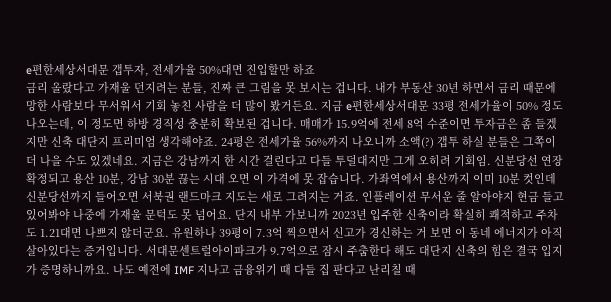e편한세상서대문 갭투자, 전세가율 50%대면 진입할만 하죠
금리 올랐다고 가재울 던지려는 분들, 진짜 큰 그림을 못 보시는 겁니다. 내가 부동산 30년 하면서 금리 때문에 망한 사람보다 무서워서 기회 놓친 사람을 더 많이 봤거든요. 지금 e편한세상서대문 33평 전세가율이 50% 정도 나오는데, 이 정도면 하방 경직성 충분히 확보된 겁니다. 매매가 15.9억에 전세 8억 수준이면 투자금은 좀 들겠지만 신축 대단지 프리미엄 생각해야죠. 24평은 전세가율 56%까지 나오니까 소액(?) 갭투 하실 분들은 그쪽이 더 나을 수도 있겠네요. 지금은 강남까지 한 시간 걸린다고 다들 투덜대지만 그게 오히려 기회임. 신분당선 연장 확정되고 용산 10분, 강남 30분 끊는 시대 오면 이 가격에 못 잡습니다. 가좌역에서 용산까지 이미 10분 컷인데 신분당선까지 들어오면 서북권 랜드마크 지도는 새로 그려지는 거죠. 인플레이션 무서운 줄 알아야지 현금 들고 있어봐야 나중에 가재울 문턱도 못 넘어요. 단지 내부 가보니까 2023년 입주한 신축이라 확실히 쾌적하고 주차도 1.21대면 나쁘지 않더군요. 유원하나 39평이 7.3억 찍으면서 신고가 경신하는 거 보면 이 동네 에너지가 아직 살아있다는 증거입니다. 서대문센트럴아이파크가 9.7억으로 잠시 주춤한다 해도 대단지 신축의 힘은 결국 입지가 증명하니까요. 나도 예전에 IMF 지나고 금융위기 때 다들 집 판다고 난리칠 때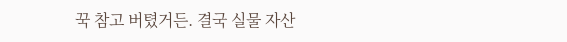꾹 참고 버텼거든. 결국 실물 자산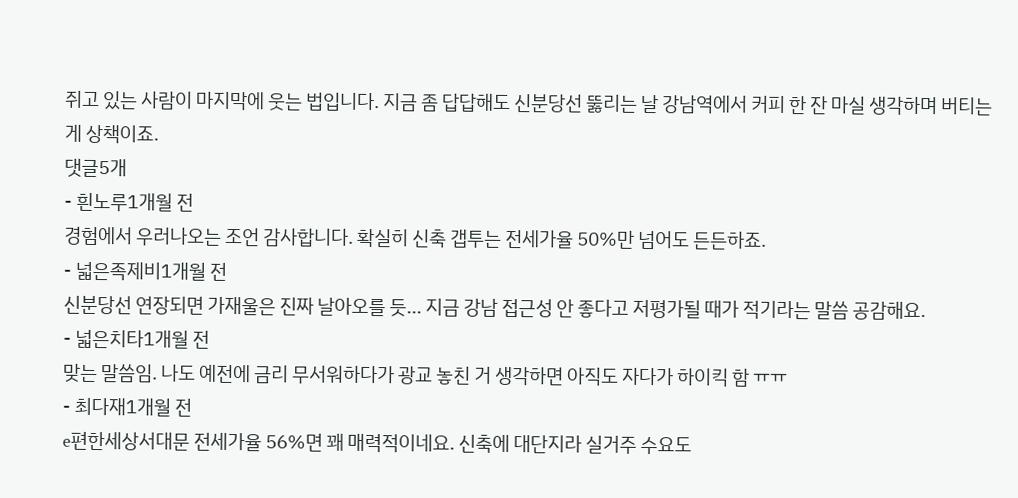쥐고 있는 사람이 마지막에 웃는 법입니다. 지금 좀 답답해도 신분당선 뚫리는 날 강남역에서 커피 한 잔 마실 생각하며 버티는 게 상책이죠.
댓글5개
- 흰노루1개월 전
경험에서 우러나오는 조언 감사합니다. 확실히 신축 갭투는 전세가율 50%만 넘어도 든든하죠.
- 넓은족제비1개월 전
신분당선 연장되면 가재울은 진짜 날아오를 듯... 지금 강남 접근성 안 좋다고 저평가될 때가 적기라는 말씀 공감해요.
- 넓은치타1개월 전
맞는 말씀임. 나도 예전에 금리 무서워하다가 광교 놓친 거 생각하면 아직도 자다가 하이킥 함 ㅠㅠ
- 최다재1개월 전
e편한세상서대문 전세가율 56%면 꽤 매력적이네요. 신축에 대단지라 실거주 수요도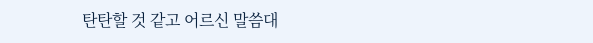탄탄할 것 같고 어르신 말씀대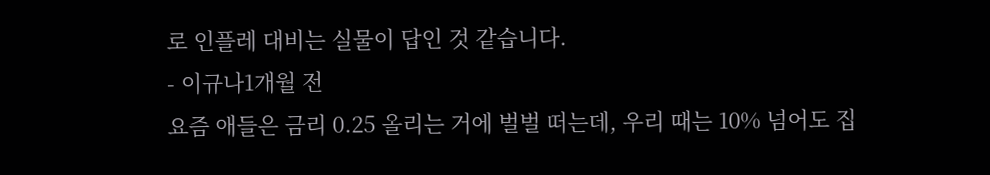로 인플레 대비는 실물이 답인 것 같습니다.
- 이규나1개월 전
요즘 애들은 금리 0.25 올리는 거에 벌벌 떠는데, 우리 때는 10% 넘어도 집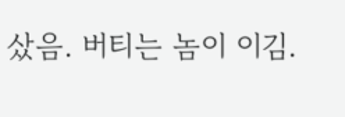샀음. 버티는 놈이 이김.